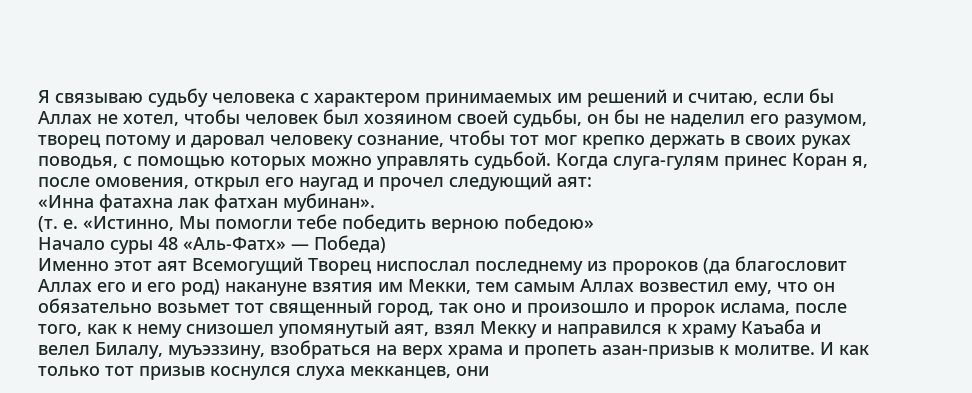Я связываю судьбу человека с характером принимаемых им решений и считаю, если бы Аллах не хотел, чтобы человек был хозяином своей судьбы, он бы не наделил его разумом, творец потому и даровал человеку сознание, чтобы тот мог крепко держать в своих руках поводья, с помощью которых можно управлять судьбой. Когда слуга-гулям принес Коран я, после омовения, открыл его наугад и прочел следующий аят:
«Инна фатахна лак фатхан мубинан».
(т. е. «Истинно, Мы помогли тебе победить верною победою»
Начало суры 48 «Аль-Фатх» — Победа)
Именно этот аят Всемогущий Творец ниспослал последнему из пророков (да благословит Аллах его и его род) накануне взятия им Мекки, тем самым Аллах возвестил ему, что он обязательно возьмет тот священный город, так оно и произошло и пророк ислама, после того, как к нему снизошел упомянутый аят, взял Мекку и направился к храму Каъаба и велел Билалу, муъэззину, взобраться на верх храма и пропеть азан-призыв к молитве. И как только тот призыв коснулся слуха мекканцев, они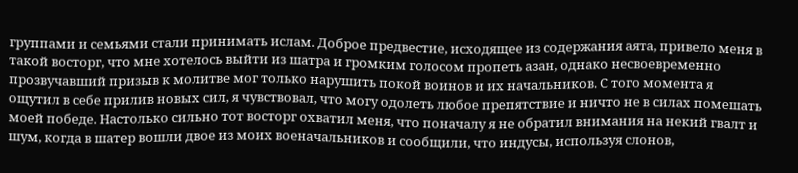группами и семьями стали принимать ислам. Доброе предвестие, исходящее из содержания аята, привело меня в такой восторг, что мне хотелось выйти из шатра и громким голосом пропеть азан, однако несвоевременно прозвучавший призыв к молитве мог только нарушить покой воинов и их начальников. С того момента я ощутил в себе прилив новых сил, я чувствовал, что могу одолеть любое препятствие и ничто не в силах помешать моей победе. Настолько сильно тот восторг охватил меня, что поначалу я не обратил внимания на некий гвалт и шум, когда в шатер вошли двое из моих военачальников и сообщили, что индусы, используя слонов,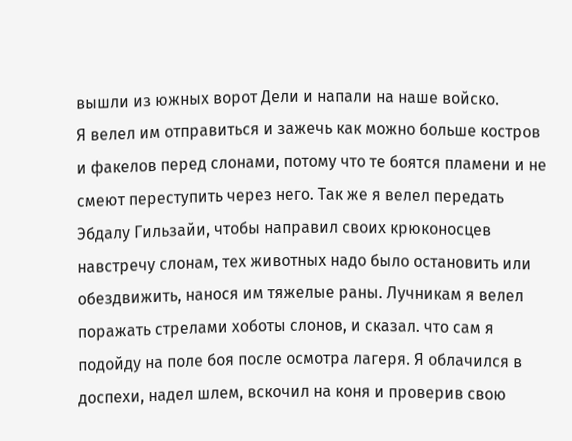вышли из южных ворот Дели и напали на наше войско.
Я велел им отправиться и зажечь как можно больше костров и факелов перед слонами, потому что те боятся пламени и не смеют переступить через него. Так же я велел передать Эбдалу Гильзайи, чтобы направил своих крюконосцев навстречу слонам, тех животных надо было остановить или обездвижить, нанося им тяжелые раны. Лучникам я велел поражать стрелами хоботы слонов, и сказал. что сам я подойду на поле боя после осмотра лагеря. Я облачился в доспехи, надел шлем, вскочил на коня и проверив свою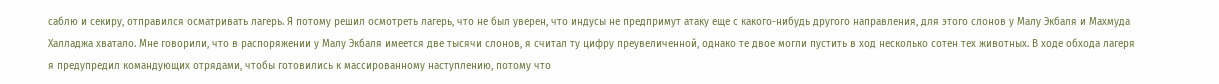саблю и секиру, отправился осматривать лагерь. Я потому решил осмотреть лагерь, что не был уверен, что индусы не предпримут атаку еще с какого-нибудь другого направления, для этого слонов у Малу Экбаля и Махмуда Халладжа хватало. Мне говорили, что в распоряжении у Малу Экбаля имеется две тысячи слонов, я считал ту цифру преувеличенной, однако те двое могли пустить в ход несколько сотен тех животных. В ходе обхода лагеря я предупредил командующих отрядами, чтобы готовились к массированному наступлению, потому что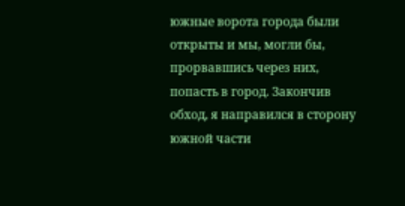южные ворота города были открыты и мы, могли бы, прорвавшись через них, попасть в город. Закончив обход, я направился в сторону южной части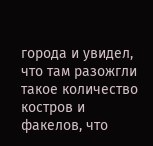города и увидел, что там разожгли такое количество костров и факелов, что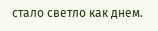стало светло как днем.